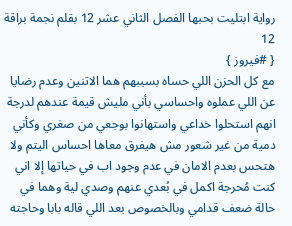رواية ابتليت بحبها الفصل الثاني عشر 12 بقلم نجمة براقة
12
{ #فيروز }
مع كل الحزن اللي حساه بسببهم هما الاتنين وعدم رضايا عن اللي عملوه واحساسي بأني مليش قيمة عندهم لدرجة انهم استحلوا خداعي واستهانوا بوجعي من صغري وكأني دمية من غير شعور مش هيفرق معاها احساس اليتم ولا هتحس بعدم الامان في عدم وجود اب في حياتها إلا اني كنت مُحرجة اكمل في بُعدي عنهم وصدي لية وهما في حالة ضعف قدامي وبالخصوص بعد اللي قاله بابا وحاجته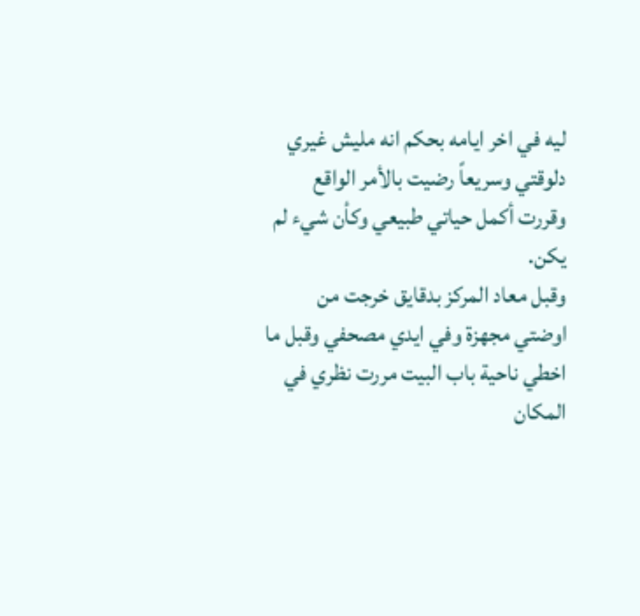ليه في اخر ايامه بحكم انه مليش غيري دلوقتي وسريعاً رضيت بالأمر الواقع وقررت أكمل حياتي طبيعي وكأن شيء لم يكن.
وقبل معاد المركز بدقايق خرجت من اوضتي مجهزة وفي ايدي مصحفي وقبل ما اخطي ناحية باب البيت مررت نظري في المكان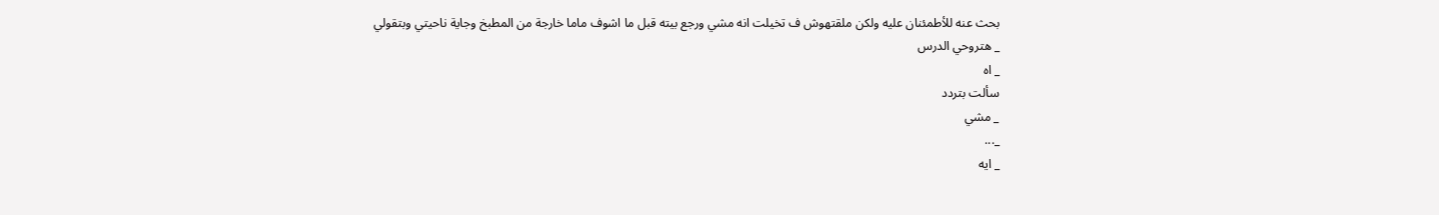بحث عنه للأطمئنان عليه ولكن ملقتهوش ف تخيلت انه مشي ورجع بيته قبل ما اشوف ماما خارجة من المطبخ وجاية ناحيتي وبتقولي
_ هتروحي الدرس
_ اه
سألت بتردد
_ مشي
_...
_ ايه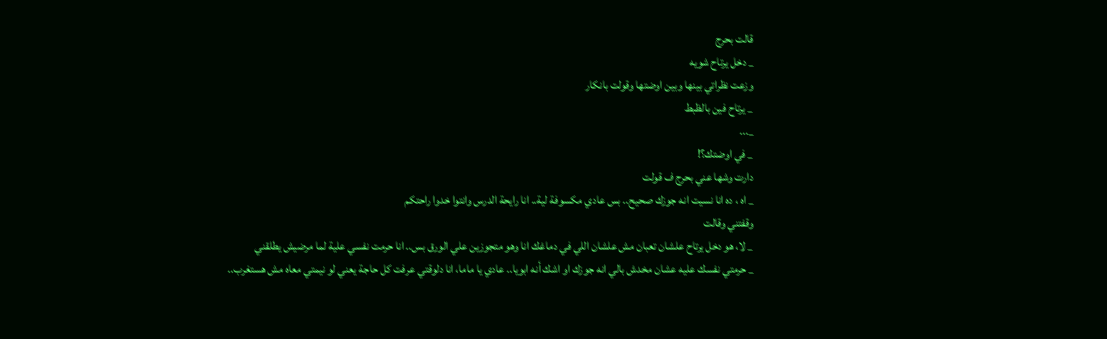قالت بحرج
_ دخل يرتاح شويه
وزعت نظراتي بينها وبين اوضتها وقولت بانكار
_ يرتاح فين بالظبط
_...
_ في اوضتك؟!
دارت وشها عني بحرج ف قولت
_ اه ، ده انا نسيت انه جوزك صحيح.. بس عادي مكسوفة لية.. انا رايحة الدرس وانتوا خدوا راحتكم
وقفتني وقالت
_ لا، هو دخل يرتاح علشان تعبان مش علشان اللي في دماغك انا وهو متجوزين علي الورق بس.. انا حرمت نفسي علية لما مرضيش يطلقني
_ حرمتي نفسك عليه عشان مخدش بالي انه جوزك او اشك أنه ابويا.. عادي يا ماما، انا دلوقتي عرفت كل حاجة يعني لو نيمتي معاه مش هستغرب..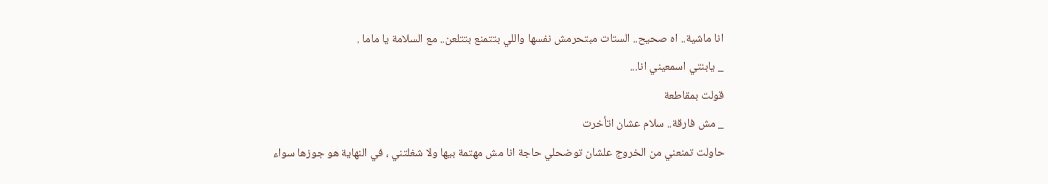انا ماشية.. اه صحيح.. الستات مبتحرمش نفسها واللي بتتمنع بتتلعن.. مع السلامة يا ماما .
_ يابنتي اسمعيني انا...
قولت بمقاطعة
_ مش فارقة.. سلام عشان اتأخرت
حاولت تمنعني من الخروج علشان توضحلي حاجة انا مش مهتمة بيها ولا شغلتني ، في النهاية هو جوزها سواء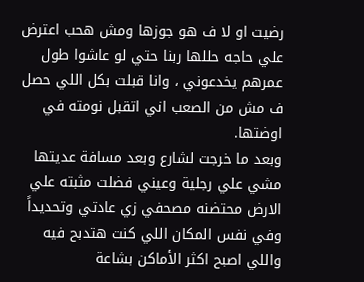رضيت او لا ف هو جوزها ومش هحب اعترض علي حاجه حللها ربنا حتي لو عاشوا طول عمرهم يخدعوني ، وانا قبلت بكل اللي حصل ف مش من الصعب اني اتقبل نومته في اوضتها.
وبعد ما خرجت لشارع وبعد مسافة عديتها مشي علي رجلية وعيني فضلت مثبته علي الارض محتضنه مصحفي زي عادتي وتحديداً وفي نفس المكان اللي كنت هتدبح فيه واللي اصبح اكثر الأماكن بشاعة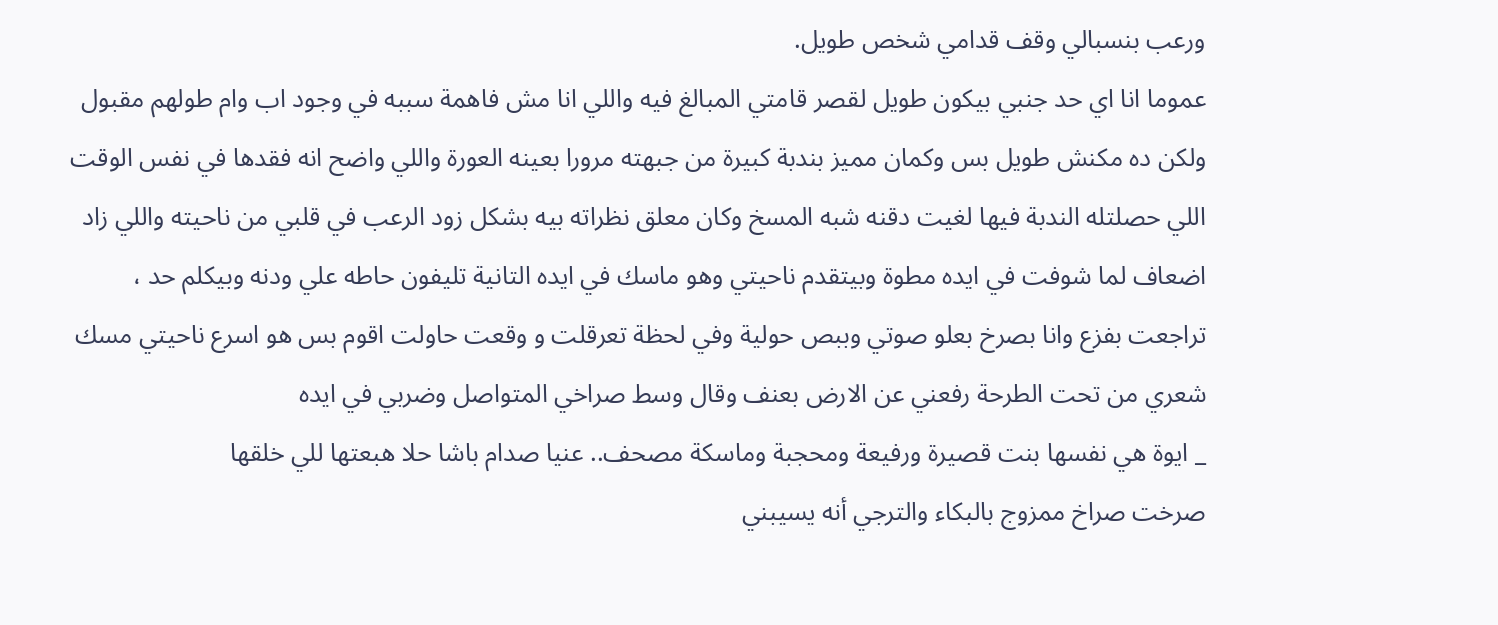ورعب بنسبالي وقف قدامي شخص طويل.
عموما انا اي حد جنبي بيكون طويل لقصر قامتي المبالغ فيه واللي انا مش فاهمة سببه في وجود اب وام طولهم مقبول
ولكن ده مكنش طويل بس وكمان مميز بندبة كبيرة من جبهته مرورا بعينه العورة واللي واضح انه فقدها في نفس الوقت اللي حصلتله الندبة فيها لغيت دقنه شبه المسخ وكان معلق نظراته بيه بشكل زود الرعب في قلبي من ناحيته واللي زاد اضعاف لما شوفت في ايده مطوة وبيتقدم ناحيتي وهو ماسك في ايده التانية تليفون حاطه علي ودنه وبيكلم حد ، تراجعت بفزع وانا بصرخ بعلو صوتي وببص حولية وفي لحظة تعرقلت و وقعت حاولت اقوم بس هو اسرع ناحيتي مسك شعري من تحت الطرحة رفعني عن الارض بعنف وقال وسط صراخي المتواصل وضربي في ايده
_ ايوة هي نفسها بنت قصيرة ورفيعة ومحجبة وماسكة مصحف.. عنيا صدام باشا حلا هبعتها للي خلقها
صرخت صراخ ممزوج بالبكاء والترجي أنه يسيبني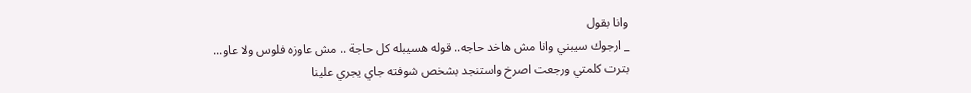وانا بقول
_ ارجوك سيبني وانا مش هاخد حاجه.. قوله هسيبله كل حاجة .. مش عاوزه فلوس ولا عاو...
بترت كلمتي ورجعت اصرخ واستنجد بشخص شوفته جاي يجري علينا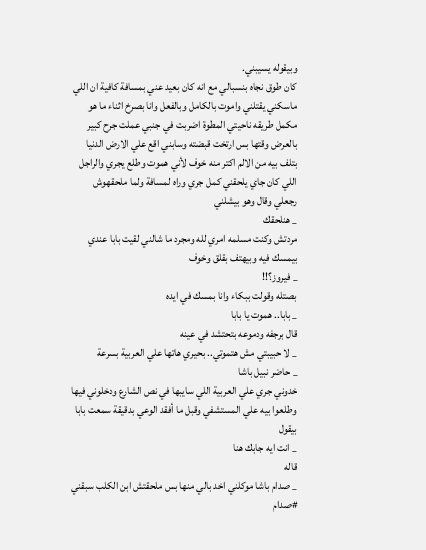وبيقوله يسيبني.
كان طوق نجاه بنسبالي مع انه كان بعيد عني بمسافة كافية ان اللي ماسكني يقتلني واموت بالكامل وبالفعل وانا بصرخ اثناء ما هو مكمل طريقه ناحيتي المطوة اضربت في جنبي عملت جرح كبير بالعرض وقتها بس ارتخت قبضته وسابني اقع علي الارض الدنيا بتلف بيه من الالم اكتر منه خوف لأني هموت وطلع يجري والراجل اللي كان جاي يلحقني كمل جري وراه لمسافة ولما ملحقهوش رجعلي وقال وهو بيشلني
_ هنلحقك
مردتش وكنت مسلمه امري لله ومجرد ما شالني لقيت بابا عندي بيمسك فيه وبيهتف بقلق وخوف
_ فيروز؟!!
بصتله وقولت ببكاء وانا بمسك في ايده
_ بابا.. هموت يا بابا
قال برجفه ودموعه بتحتشد في عينه
_ لا حبيبتي مش هتموتي.. بحيري هاتها علي العربية بسرعة
_ حاضر نبيل باشا
خدوني جري علي العربية اللي سايبها في نص الشارع ودخلوني فيها وطلعوا بيه علي المستشفي وقبل ما أفقد الوعي بدقيقة سمعت بابا بيقول
_ انت ايه جابك هنا
قاله
_ صدام باشا موكلني اخد بالي منها بس ملحقتش ابن الكلب سبقني
#صدام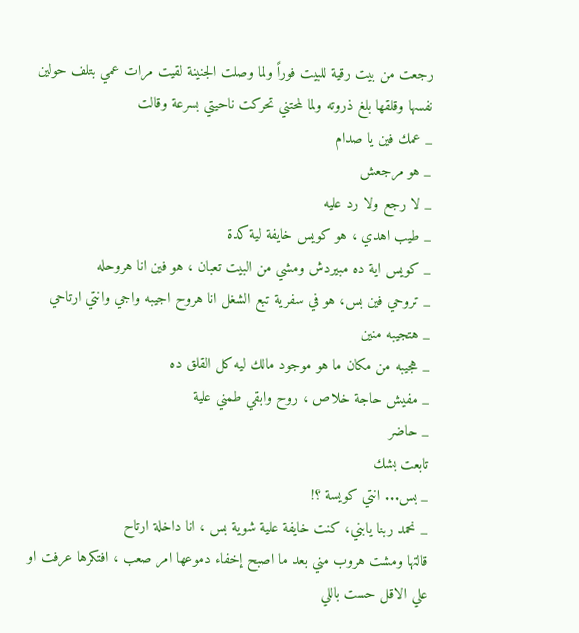رجعت من بيت رقية للبيت فوراً ولما وصلت الجنينة لقيت مرات عمي بتلف حولين نفسها وقلقها بلغ ذروته ولما لمحتني تحركت ناحيتي بسرعة وقالت
_ عمك فين يا صدام
_ هو مرجعش
_ لا رجع ولا رد عليه
_ طيب اهدي ، هو كويس خايفة لية كدة
_ كويس اية ده مبيردش ومشي من البيت تعبان ، هو فين انا هروحله
_ تروحي فين بس، هو في سفرية تبع الشغل انا هروح اجيبه واجي وانتي ارتاحي
_ هتجيبه منين
_ هجيبه من مكان ما هو موجود مالك ليه كل القلق ده
_ مفيش حاجة خلاص ، روح وابقي طمني علية
_ حاضر
تابعت بشك
_ بس... انتي كويسة ؟!
_ نحمد ربنا يابني، كنت خايفة علية شوية بس ، انا داخلة ارتاح
قالتها ومشت هروب مني بعد ما اصبح إخفاء دموعها امر صعب ، افتكرها عرفت او علي الاقل حست باللي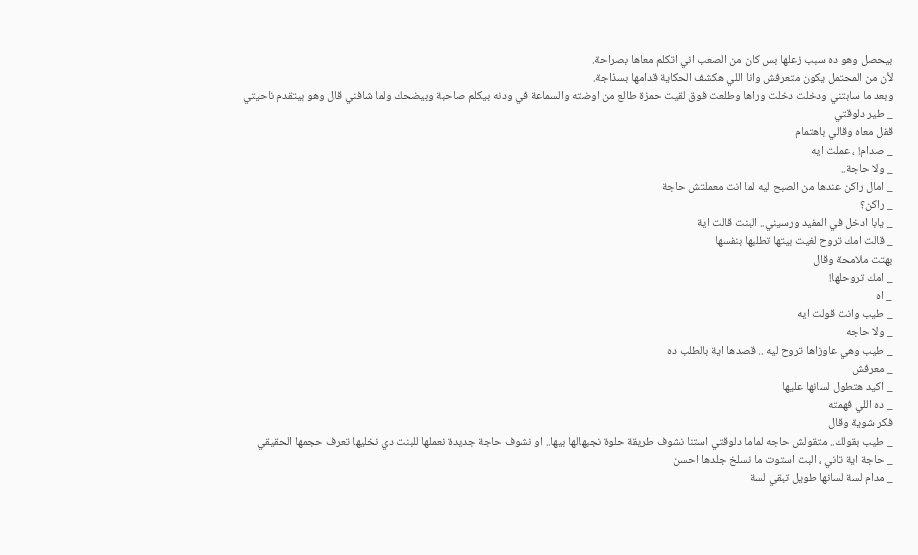بيحصل وهو ده سبب زعلها بس كان من الصعب اني اتكلم معاها بصراحة.
لأن من المحتمل يكون متعرفش وانا اللي هكشف الحكاية قدامها بسذاجة.
وبعد ما سابتني ودخلت دخلت وراها وطلعت فوق لقيت حمزة طالع من اوضته والسماعة في ودنه بيكلم صاحبة وبيضحك ولما شافني قال وهو بيتقدم ناحيتي
_ طير دلوقتي
قفل معاه وقالي باهتمام
_ صدام! ، عملت ايه
_ ولا حاجة..
_ امال راكن عندها من الصبح ليه لما انت معملتش حاجة
_ راكن؟
_ يابا ادخل في المفيد ورسيني.. البنت قالت اية
_ قالت امك تروح لغيت بيتها تطلبها بنفسها
بهتت ملامحة وقال
_ امك تروحلها!
_ اه
_ طيب وانت قولت ايه
_ ولا حاجه
_ طيب وهي عاوزاها تروح ليه .. قصدها اية بالطلب ده
_ معرفش
_ اكيد هتطول لسانها عليها
_ ده اللي فهمته
فكر شوية وقال
_ طيب بقولك.. متقولش حاجه لماما دلوقتي استنا نشوف طريقة حلوة نجبهالها بيها.. او نشوف حاجة جديدة نعملها للبنت دي نخليها تعرف حجمها الحقيقي
_ حاجة اية تاني ، البت استوت ما نسلخ جلدها احسن
_ مدام لسة لسانها طويل تبقي لسة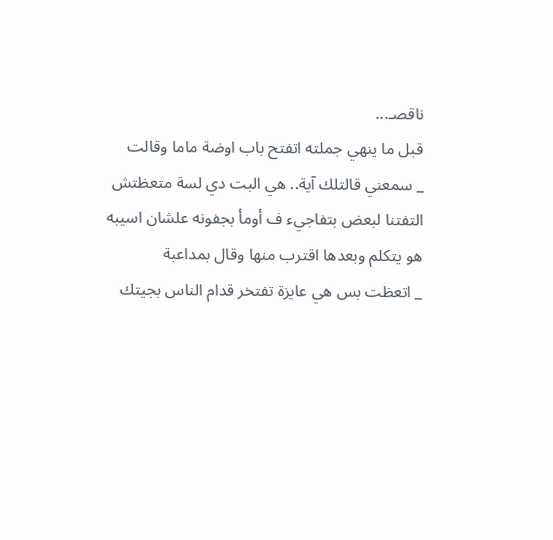ناقصـ...
قبل ما ينهي جملته اتفتح باب اوضة ماما وقالت
_ سمعني قالتلك آية.. هي البت دي لسة متعظتش
التفتنا لبعض بتفاجيء ف أومأ بجفونه علشان اسيبه هو يتكلم وبعدها اقترب منها وقال بمداعبة
_ اتعظت بس هي عايزة تفتخر قدام الناس بجيتك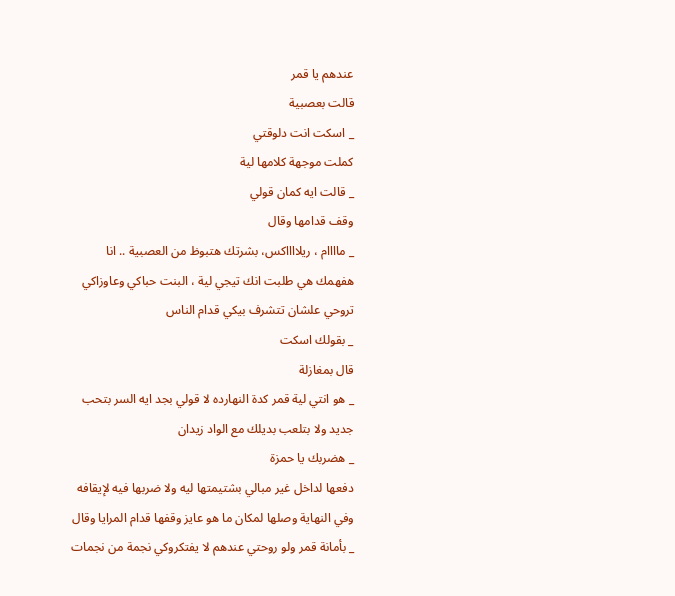عندهم يا قمر
قالت بعصبية
_ اسكت انت دلوقتي
كملت موجهة كلامها لية
_ قالت ايه كمان قولي
وقف قدامها وقال
_ ماااام ، ريلااااكس، بشرتك هتبوظ من العصبية .. انا هفهمك هي طلبت انك تيجي لية ، البنت حباكي وعاوزاكي تروحي علشان تتشرف بيكي قدام الناس
_ بقولك اسكت
قال بمغازلة
_ هو انتي لية قمر كدة النهارده لا قولي بجد ايه السر بتحب جديد ولا بتلعب بديلك مع الواد زيدان
_ هضربك يا حمزة
دفعها لداخل غير مبالي بشتيمتها ليه ولا ضربها فيه لإيقافه وفي النهاية وصلها لمكان ما هو عايز وقفها قدام المرايا وقال
_ بأمانة قمر ولو روحتي عندهم لا يفتكروكي نجمة من نجمات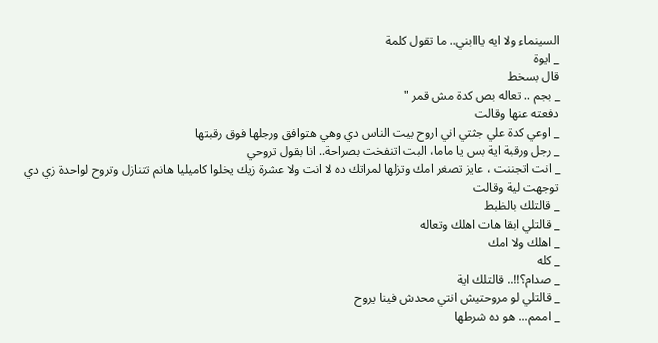السينماء ولا ايه يااابني.. ما تقول كلمة
_ ايوة
قال بسخط
_ بجم .. تعاله بص كدة مش قمر "
دفعته عنها وقالت
_ اوعي كدة علي جثتي اني اروح بيت الناس دي وهي هتوافق ورجلها فوق رقبتها
_ رجل ورقبة اية بس يا ماما، البت اتنفخت بصراحة.. انا بقول تروحي
_ انت اتجننت ، عايز تصغر امك وتزلها لمراتك ده لا انت ولا عشرة زيك يخلوا كاميليا هانم تتنازل وتروح لواحدة زي دي
توجهت لية وقالت
_ قالتلك بالظبط
_ قالتلي ابقا هات اهلك وتعاله
_ اهلك ولا امك
_ كله
_ صدام؟!!.. قالتلك اية
_ قالتلي لو مروحتيش انتي محدش فينا يروح
_ اممم... هو ده شرطها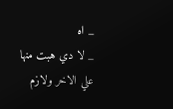_ اه
_ لا دي هبت منها علي الاخر ولازم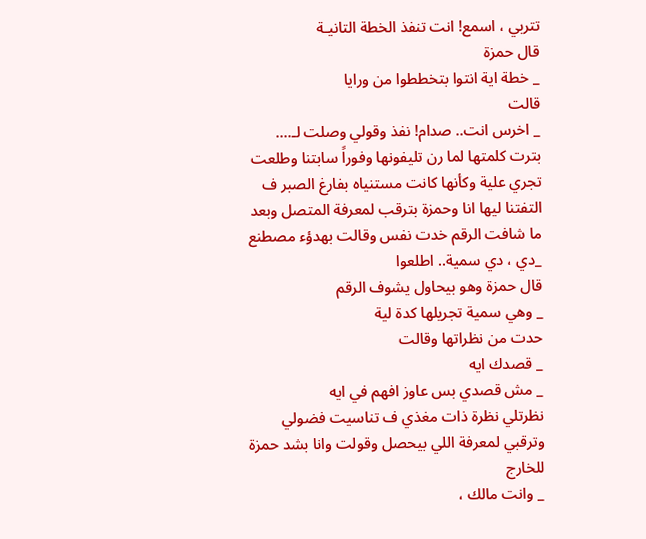تتربي ، اسمع! انت تنفذ الخطة التانيـة
قال حمزة
_ خطة اية انتوا بتخططوا من ورايا
قالت
_ اخرس انت.. صدام! نفذ وقولي وصلت لـ....
بترت كلمتها لما رن تليفونها وفوراً سابتنا وطلعت تجري علية وكأنها كانت مستنياه بفارغ الصبر ف التفتنا ليها انا وحمزة بترقب لمعرفة المتصل وبعد ما شافت الرقم خدت نفس وقالت بهدؤء مصطنع
_دي ، دي سمية.. اطلعوا
قال حمزة وهو بيحاول يشوف الرقم
_ وهي سمية تجريلها كدة لية
حدت من نظراتها وقالت
_ قصدك ايه
_ مش قصدي بس عاوز افهم في ايه
نظرتلي نظرة ذات مغذي ف تناسيت فضولي وترقبي لمعرفة اللي بيحصل وقولت وانا بشد حمزة للخارج
_ وانت مالك ،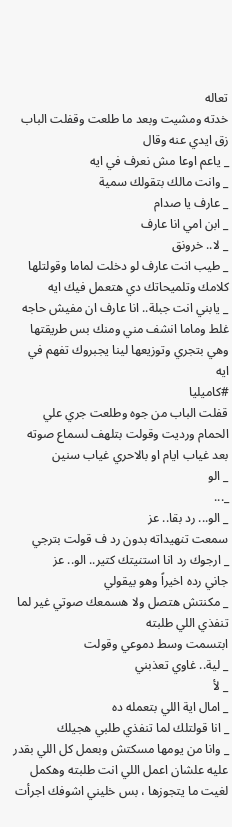تعاله
خدته ومشيت وبعد ما طلعت وقفلت الباب زق ايدي عنه وقال
_ ياعم اوعا مش نعرف في ايه
_ وانت مالك بتقولك سمية
_ عارف يا صدام
_ ابن امي انا عارف
_ لا.. خرونق
_ طيب انت عارف لو دخلت لماما وقولتلها كلامك وتلميحاتك دي هتعمل فيك ايه
_ يابني انت جبلة.. انا عارف ان مفيش حاجه غلط وماما انشف مني ومنك بس طريقتها وهي بتجري وتوزيعها لينا يجبروك تفهم في ايه
#كاميليا
قفلت الباب من جوه وطلعت جري علي الحمام ورديت وقولت بتلهف لسماع صوته بعد غياب ايام او بالاحري غياب سنين
_ الو
_...
_ الو... رد بقا.. عز
سمعت تنهيداته بدون رد ف قولت بترجي
_ ارجوك رد انا استنيتك كتير.. الو.. عز
جاني رده اخيراً وهو بيقولي
_ مكنتش هتصل ولا هسمعك صوتي غير لما تنفذي اللي طلبته
ابتسمت وسط دموعي وقولت
_ لية.. غاوي تعذبني
_ لأ
_ امال اية اللي بتعمله ده
_ انا قولتلك لما تنفذي طلبي هجيلك
_ وانا من يومها مسكتش وبعمل كل اللي بقدر عليه علشان اعمل اللي انت طلبته وهكمل لغيت ما يتجوزها ، بس خليني اشوفك اجرأت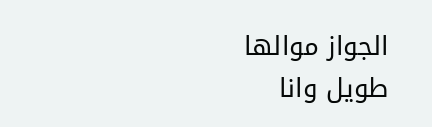الجواز موالها طويل وانا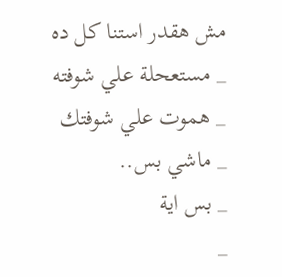مش هقدر استنا كل ده
_ مستعحلة علي شوفته
_ هموت علي شوفتك
_ ماشي بس..
_ بس اية
_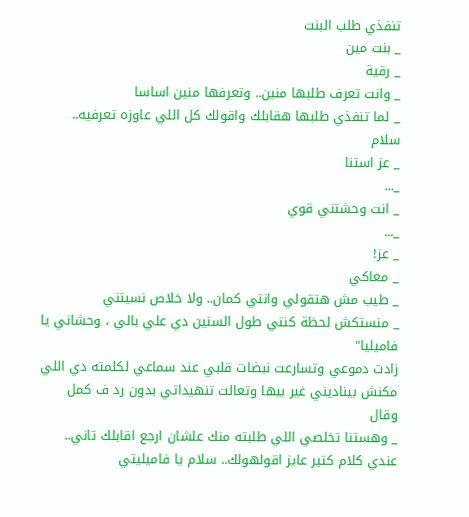تنفذي طلب البنت
_ بنت مين
_ رقية
_ وانت تعرف طلبها منين.. وتعرفها منين اساسا
_ لما تنفذي طلبها هقابلك واقولك كل اللي عاوزه تعرفيه.. سلام
_ عز استنا
_...
_ انت وحشتني قوي
_...
_ عز!
_ معاكي
_ طيب مش هتقولي وانتي كمان.. ولا خلاص نسيتني
_ منستكش لحظة كنتي طول السنين دي علي بالي ، وحشاني يا فاميليا"
زادت دموعي وتسارعت نبضات قلبي عند سماعي لكلمته دي اللي مكنش بيناديني غير بيها وتعالت تنهيداتي بدون رد ف كمل وقال
_ وهستنا تخلصي اللي طلبته منك علشان ارجع اقابلك تاني.. عندي كلام كتير عايز اقولهولك.. سلام يا فاميليتي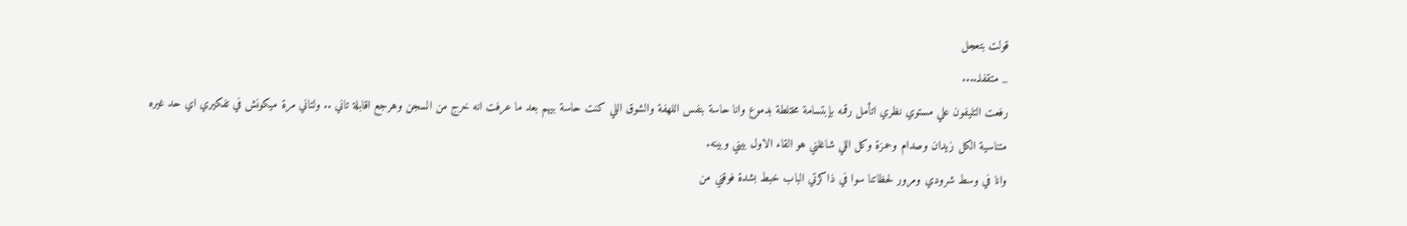قولت بتعجل
_ متقفلـ....
رفعت التليفون علي مستوي نظري اتأمل رقمه بإبتسامة مختلطة بدموع وانا حاسة بنفس اللهفة والشوق اللي كنت حاسة بيهم بعد ما عرفت انه خرج من السجن وهرجع اقابلة تاني .. ولتاني مرة ميكونش في تفكيري اي حد غيره متناسية الكل زيدان وصدام وحمزة وكل اللي شاغلني هو القاء الاول بيني وبينه.
وانا في وسط شرودي ومرور لحظاتنا سوا في ذاكرتي الباب خبط بشدة فوقني من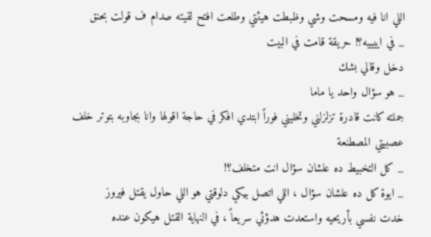اللي انا فيه ومسحت وشي وظبطت هيئتي وطلعت افتح لقيته صدام ف قولت بحنق
_ في اييييه؟! حريقة قامت في البيت
دخل وقالي بشك
_ هو سؤال واحد يا ماما
جملته كانت قادرة تزلزلني وتخليني فوراً ابتدي افكر في حاجة اقولها وانا بجاوبه بتوتر خلف عصبيتي المصطنعة
_ كل التخبيط ده علشان سؤال انت متخلف؟!
_ ايوة كل ده علشان سؤال ، اللي اتصل بيكي دلوقتي هو اللي حاول يقتل فيروز
خدت نفسي بأريحيه واستعدت هدؤئي سريعاً ، في النهاية القتل هيكون عنده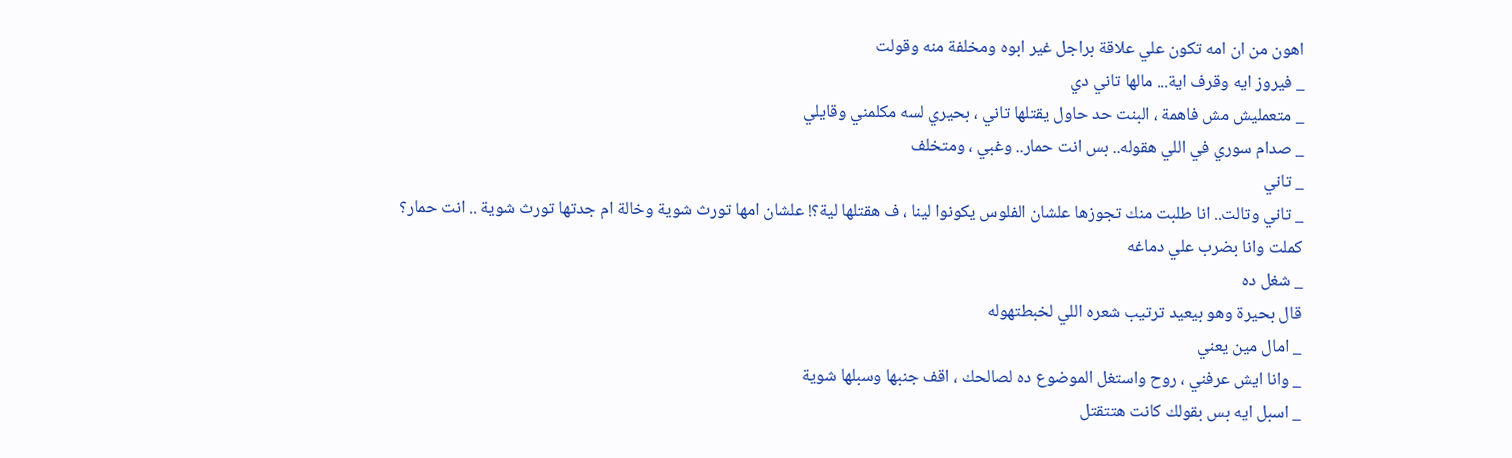اهون من ان امه تكون علي علاقة براجل غير ابوه ومخلفة منه وقولت
_ فيروز ايه وقرف اية... مالها تاني دي
_ متعمليش مش فاهمة ، البنت حد حاول يقتلها تاني ، بحيري لسه مكلمني وقايلي
_ صدام سوري في اللي هقوله.. بس انت حمار.. وغبي ، ومتخلف
_ تاني
_ تاني وتالت.. انا طلبت منك تجوزها علشان الفلوس يكونوا لينا ، ف هقتلها لية؟! علشان امها تورث شوية وخالة ام جدتها تورث شوية .. انت حمار؟
كملت وانا بضرب علي دماغه
_ شغل ده
قال بحيرة وهو بيعيد ترتيب شعره اللي لخبطتهوله
_ امال مين يعني
_ وانا ايش عرفني ، روح واستغل الموضوع ده لصالحك ، اقف جنبها وسبلها شوية
_ اسبل ايه بس بقولك كانت هتتقتل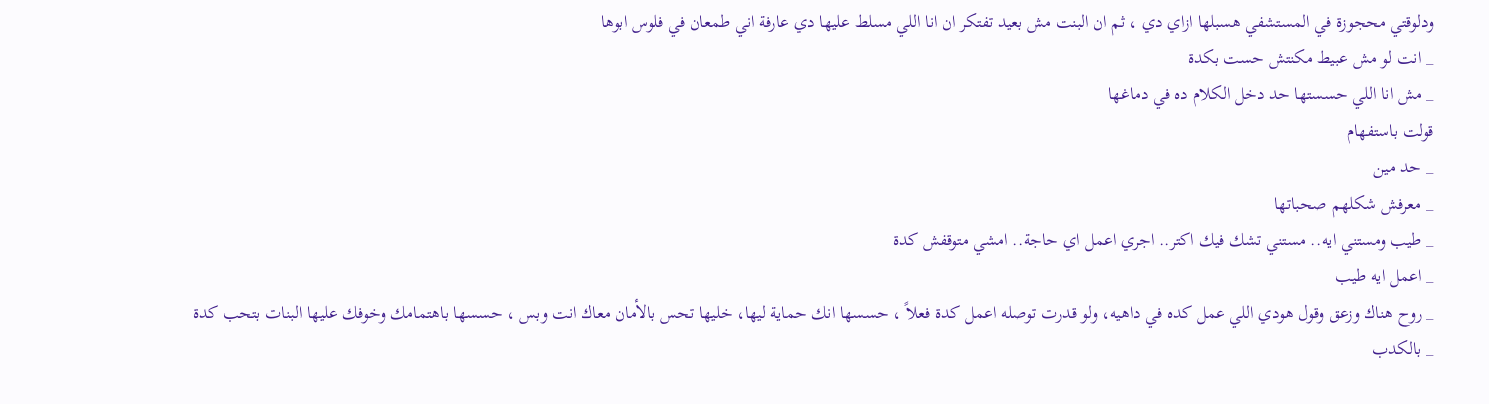ودلوقتي محجوزة في المستشفي هسبلها ازاي دي ، ثم ان البنت مش بعيد تفتكر ان انا اللي مسلط عليها دي عارفة اني طمعان في فلوس ابوها
_ انت لو مش عبيط مكنتش حست بكدة
_ مش انا اللي حسستها حد دخل الكلام ده في دماغها
قولت باستفهام
_ حد مين
_ معرفش شكلهم صحباتها
_ طيب ومستني ايه.. مستني تشك فيك اكتر.. اجري اعمل اي حاجة.. امشي متوقفش كدة
_ اعمل ايه طيب
_ روح هناك وزعق وقول هودي اللي عمل كده في داهيه، ولو قدرت توصله اعمل كدة فعلاً ، حسسها انك حماية ليها، خليها تحس بالأمان معاك انت وبس ، حسسها باهتمامك وخوفك عليها البنات بتحب كدة
_ بالكدب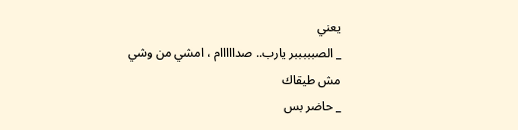يعني
_ الصبببببر يارب.. صدااااام ، امشي من وشي مش طيقاك
_ حاضر بس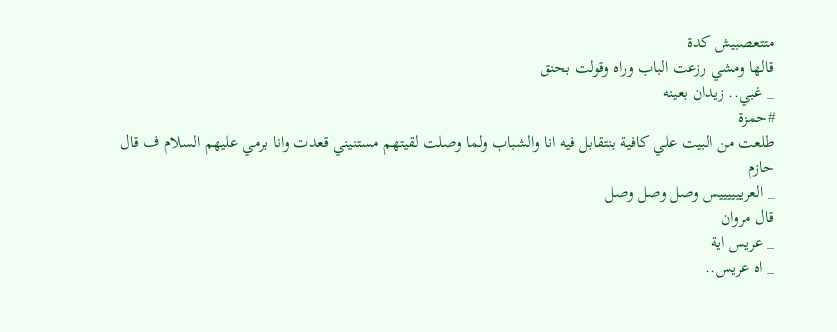متتعصبيش كدة
قالها ومشي رزعت الباب وراه وقولت بحنق
_ غبي.. زيدان بعينه
#حمزة
طلعت من البيت علي كافية بنتقابل فيه انا والشباب ولما وصلت لقيتهم مستنيني قعدت وانا برمي عليهم السلام ف قال حازم
_ العرييييييس وصل وصل وصل
قال مروان
_ عريس اية
_ اه عريس..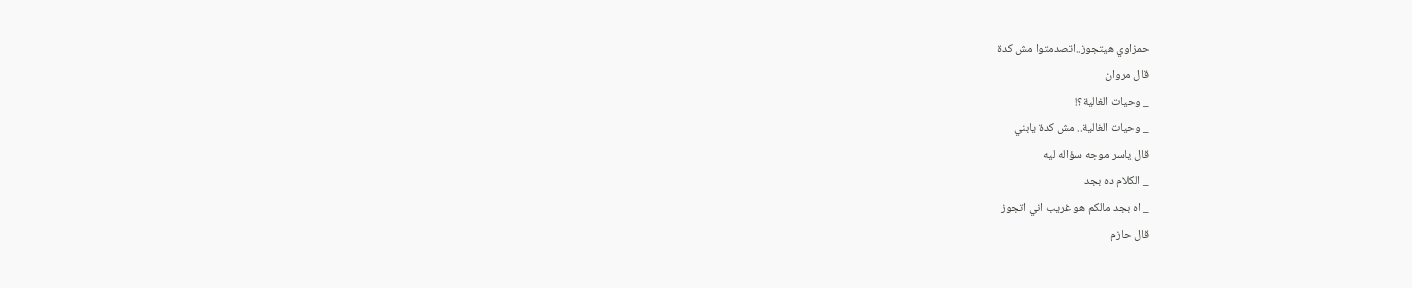حمزاوي هيتجوز..اتصدمتوا مش كدة
قال مروان
_ وحيات الغالية؟!
_ وحيات الغالية.. مش كدة يابني
قال ياسر موجه سؤاله ليه
_ الكلام ده بجد
_ اه بجد مالكم هو غريب اني اتجوز
قال حازم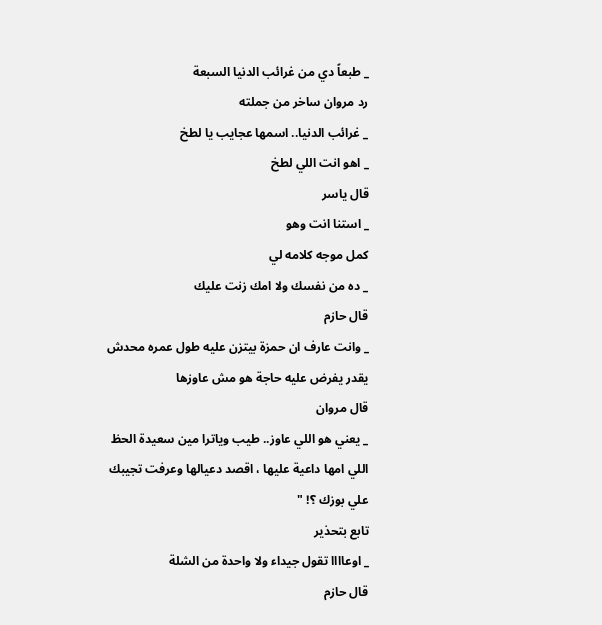_ طبعاً دي من غرائب الدنيا السبعة
رد مروان ساخر من جملته
_ غرائب الدنيا.. اسمها عجايب يا لطخ
_ اهو انت اللي لطخ
قال ياسر
_ استنا انت وهو
كمل موجه كلامه لي
_ ده من نفسك ولا امك زنت عليك
قال حازم
_ وانت عارف ان حمزة بيتزن عليه طول عمره محدش يقدر يفرض عليه حاجة هو مش عاوزها
قال مروان
_ يعني هو اللي عاوز.. طيب وياترا مين سعيدة الحظ اللي امها داعية عليها ، اقصد دعيالها وعرفت تجيبك علي بوزك ؟! "
تابع بتحذير
_ اوعاااا تقول جيداء ولا واحدة من الشلة
قال حازم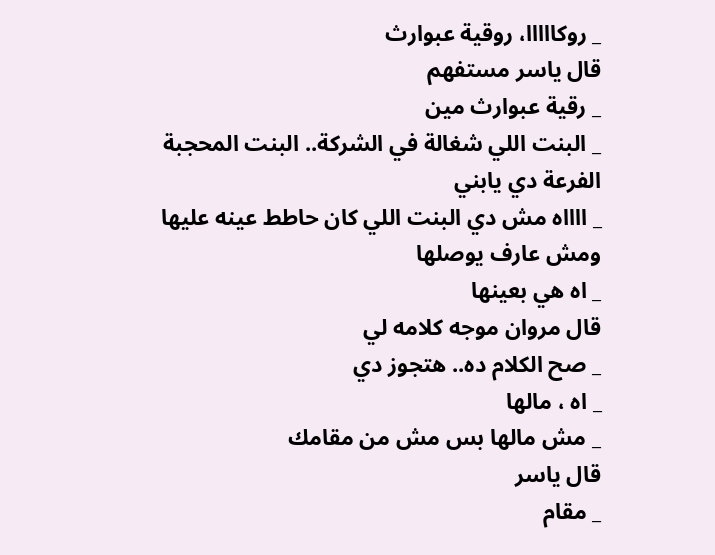_ روكااااا، روقية عبوارث
قال ياسر مستفهم
_ رقية عبوارث مين
_ البنت اللي شغالة في الشركة.. البنت المحجبة الفرعة دي يابني
_ ااااه مش دي البنت اللي كان حاطط عينه عليها ومش عارف يوصلها
_ اه هي بعينها
قال مروان موجه كلامه لي
_ صح الكلام ده.. هتجوز دي
_ اه ، مالها
_ مش مالها بس مش من مقامك
قال ياسر
_ مقام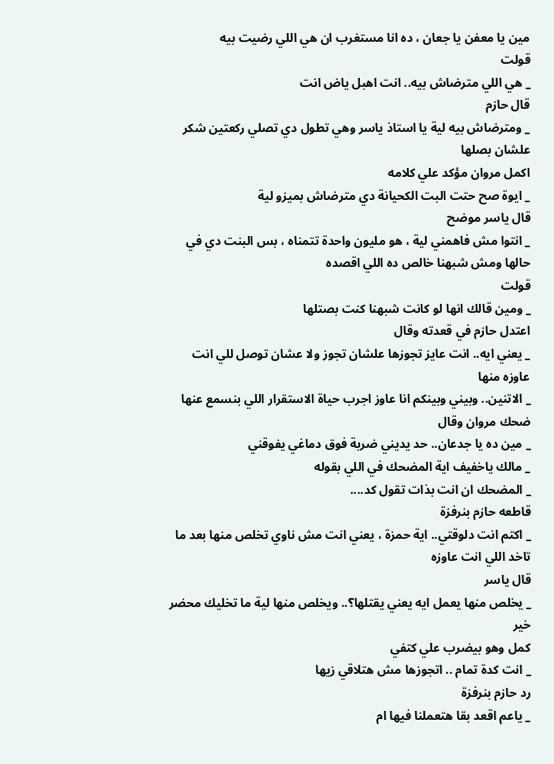مين يا معفن يا جعان ، ده انا مستغرب ان هي اللي رضيت بيه
قولت
_ هي اللي مترضاش بيه.. انت اهبل ياض انت
قال حازم
_ ومترضاش بيه لية يا استاذ ياسر وهي تطول دي تصلي ركعتين شكر علشان بصلها
اكمل مروان مؤكد علي كلامه
_ ايوة صح حتت البت الكحيانة دي مترضاش بميزو لية
قال ياسر موضح
_ انتوا مش فاهمني لية ، هو مليون واحدة تتمناه ، بس البنت دي في حالها ومش شبهنا خالص ده اللي اقصده
قولت
_ ومين قالك انها لو كانت شبهنا كنت بصتلها
اعتدل حازم في قعدته وقال
_ يعني ايه.. انت عايز تجوزها علشان تجوز ولا عشان توصل للي انت عاوزه منها
_ الاتنين.. وبيني وبينكم انا عاوز اجرب حياة الاستقرار اللي بنسمع عنها
ضحك مروان وقال
_ مين ده يا جدعان.. حد يديني ضربة فوق دماغي يفوقني
_ مالك ياخفيف اية المضحك في اللي بقوله
_ المضحك ان انت بذات تقول كد....
قاطعه حازم بنرفزة
_ اكتم انت دلوقتي.. اية حمزة ، يعني انت مش ناوي تخلص منها بعد ما تاخد اللي انت عاوزه
قال ياسر
_ يخلص منها يعمل ايه يعني يقتلها؟.. ويخلص منها لية ما تخليك محضر خير
كمل وهو بيضرب علي كتفي
_ انت كدة تمام .. اتجوزها مش هتلاقي زيها
رد حازم بنرفزة
_ ياعم اقعد بقا هتعملنا فيها ام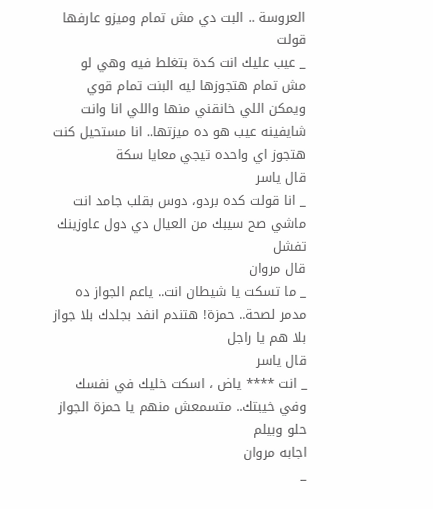العروسة .. البت دي مش تمام وميزو عارفها
قولت
_ عيب عليك انت كدة بتغلط فيه وهي لو مش تمام هتجوزها ليه البنت تمام قوي ويمكن اللي خانقني منها واللي انا وانت شايفينه عيب هو ده ميزتها.. انا مستحيل كنت هتجوز اي واحده تيجي معايا سكة
قال ياسر
_ انا قولت كده بردو، دوس بقلب جامد انت ماشي صح سيبك من العيال دي دول عاوزينك تفشل
قال مروان
_ ما تسكت يا شيطان انت.. ياعم الجواز ده مدمر لصحة.. حمزة! هتندم انفد بجلدك بلا جواز بلا هم يا راجل
قال ياسر
_ انت **** ياض ، اسكت خليك في نفسك وفي خيبتك.. متسمعش منهم يا حمزة الجواز حلو وبيلم
اجابه مروان
_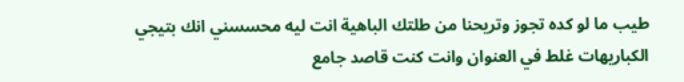طيب ما لو كده تجوز وتريحنا من طلتك الباهية انت ليه محسسني انك بتيجي الكباريهات غلط في العنوان وانت كنت قاصد جامع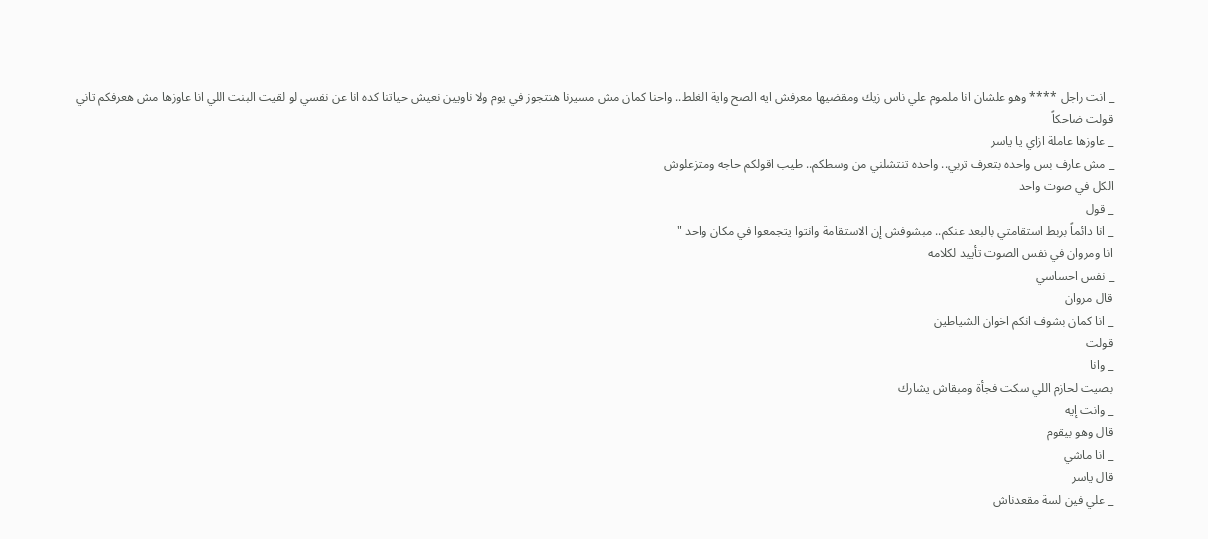_ انت راجل **** وهو علشان انا ملموم علي ناس زيك ومقضيها معرفش ايه الصح واية الغلط.. واحنا كمان مش مسيرنا هنتجوز في يوم ولا ناويين نعيش حياتنا كده انا عن نفسي لو لقيت البنت اللي انا عاوزها مش هعرفكم تاني
قولت ضاحكاً
_ عاوزها عاملة ازاي يا ياسر
_ مش عارف بس واحده بتعرف تربي.. واحده تنتشلني من وسطكم.. طيب اقولكم حاجه ومتزعلوش
الكل في صوت واحد
_ قول
_ انا دائماً بربط استقامتي بالبعد عنكم.. مبشوفش إن الاستقامة وانتوا يتجمعوا في مكان واحد "
انا ومروان في نفس الصوت تأييد لكلامه
_ نفس احساسي
قال مروان
_ انا كمان بشوف انكم اخوان الشياطين
قولت
_ وانا
بصيت لحازم اللي سكت فجأة ومبقاش يشارك
_ وانت إيه
قال وهو بيقوم
_ انا ماشي
قال ياسر
_ علي فين لسة مقعدناش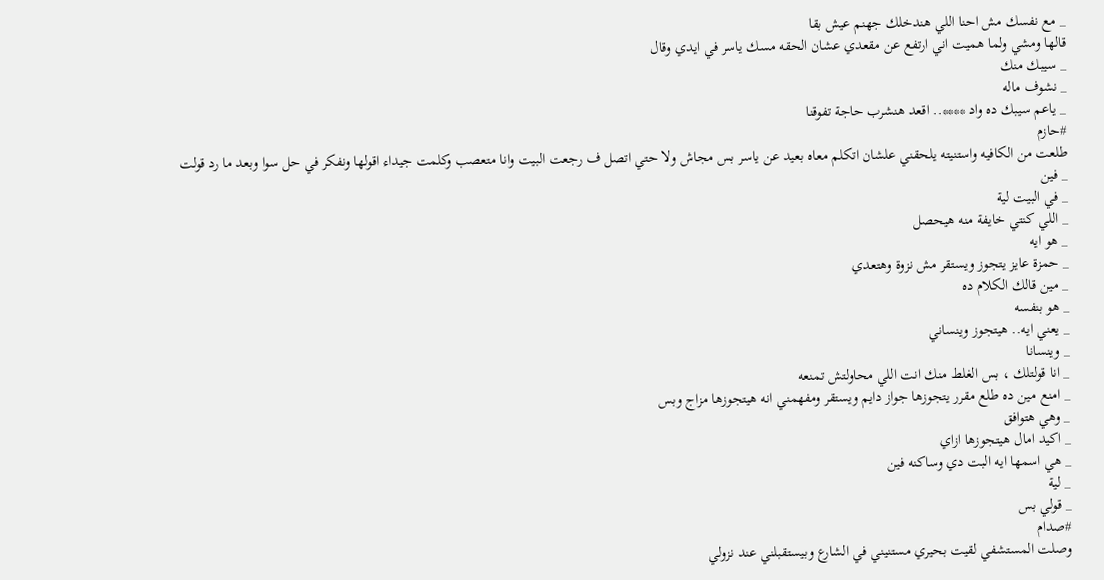_ مع نفسك مش احنا اللي هندخلك جهنم عيش بقا
قالها ومشي ولما هميت اني ارتفع عن مقعدي عشان الحقه مسك ياسر في ايدي وقال
_ سيبك منك
_ نشوف ماله
_ ياعم سيبك ده واد ****.. اقعد هنشرب حاجة تفوقنا
#حازم
طلعت من الكافيه واستنيته يلحقني علشان اتكلم معاه بعيد عن ياسر بس مجاش ولا حتي اتصل ف رجعت البيت وانا متعصب وكلمت جيداء اقولها ونفكر في حل سوا وبعد ما رد قولت
_ فين
_ في البيت لية
_ اللي كنتي خايفة منه هيحصل
_ هو ايه
_ حمزة عايز يتجوز ويستقر مش نزوة وهتعدي
_ مين قالك الكلام ده
_ هو بنفسه
_ يعني ايه.. هيتجوز وينساني
_ وينسانا
_ انا قولتلك ، بس الغلط منك انت اللي محاولتش تمنعه
_ امنع مين ده طلع مقرر يتجوزها جواز دايم ويستقر ومفهمني انه هيتجوزها مزاج وبس
_ وهي هتوافق
_ اكيد امال هيتجوزها ازاي
_ هي اسمها ايه البت دي وساكنه فين
_ لية
_ قولي بس
#صدام
وصلت المستشفي لقيت بحيري مستنيني في الشارع وبيستقبلني عند نزولي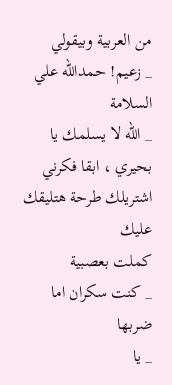من العربية وبيقولي
_ زعيم! حمدالله علي السلامة
_ الله لا يسلمك يا بحيري ، ابقا فكرني اشتريلك طرحة هتليقك عليك
كملت بعصبية
_ كنت سكران اما ضربها
_ يا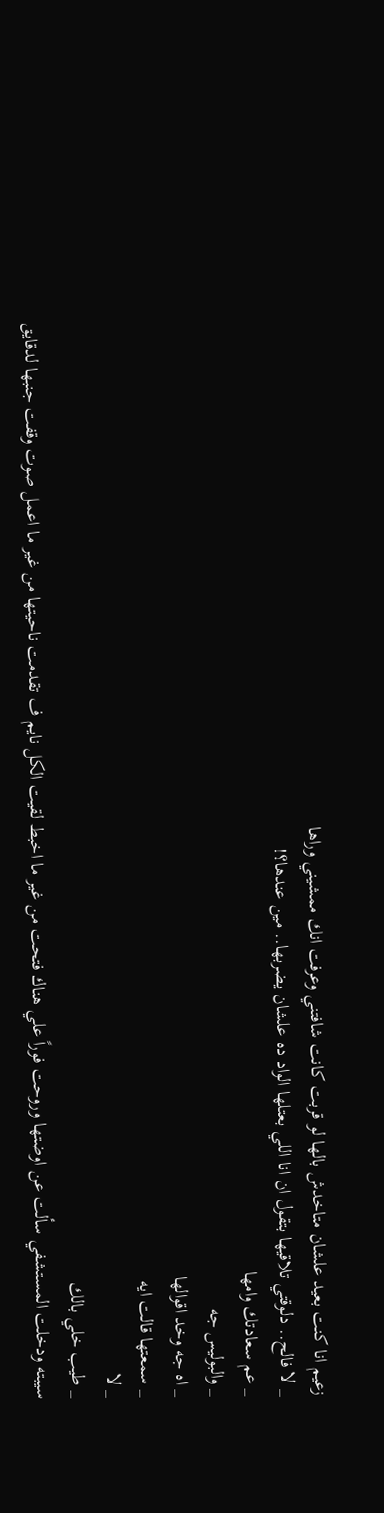زعيم انا كنت بعيد علشان متاخدش بالها لو قربت كانت شافتني وعرفت انك ممشيني وراها
_ لا فالح.. دلوقتي تلاقيها بتقول ان انا اللي بعتلها الواد ده علشان يضربها.. مين عندها؟!
_ عم سعادتك وامها
_ والبوليس جه
_ اه جه وخد اقوالها
_ سمعتها قالت ايه
_ لا
_ طيب خلي بالك
سيبته ودخلت المستشفي سألت عن اوضتها وروحت فوراً علي هناك فتحت من غير ما اخبط لقيت الكل نايم ف تقدمت ناحيتها من غير ما اعمل صوت وقفت جنبها لدقايق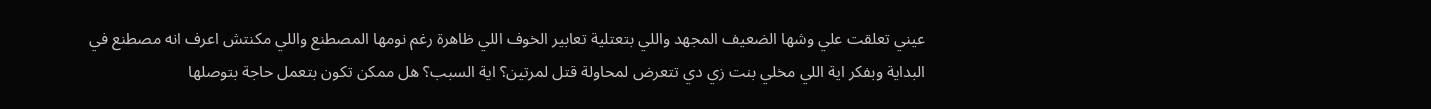عيني تعلقت علي وشها الضعيف المجهد واللي بتعتلية تعابير الخوف اللي ظاهرة رغم نومها المصطنع واللي مكنتش اعرف انه مصطنع في البداية وبفكر اية اللي مخلي بنت زي دي تتعرض لمحاولة قتل لمرتين؟ اية السبب؟ هل ممكن تكون بتعمل حاجة بتوصلها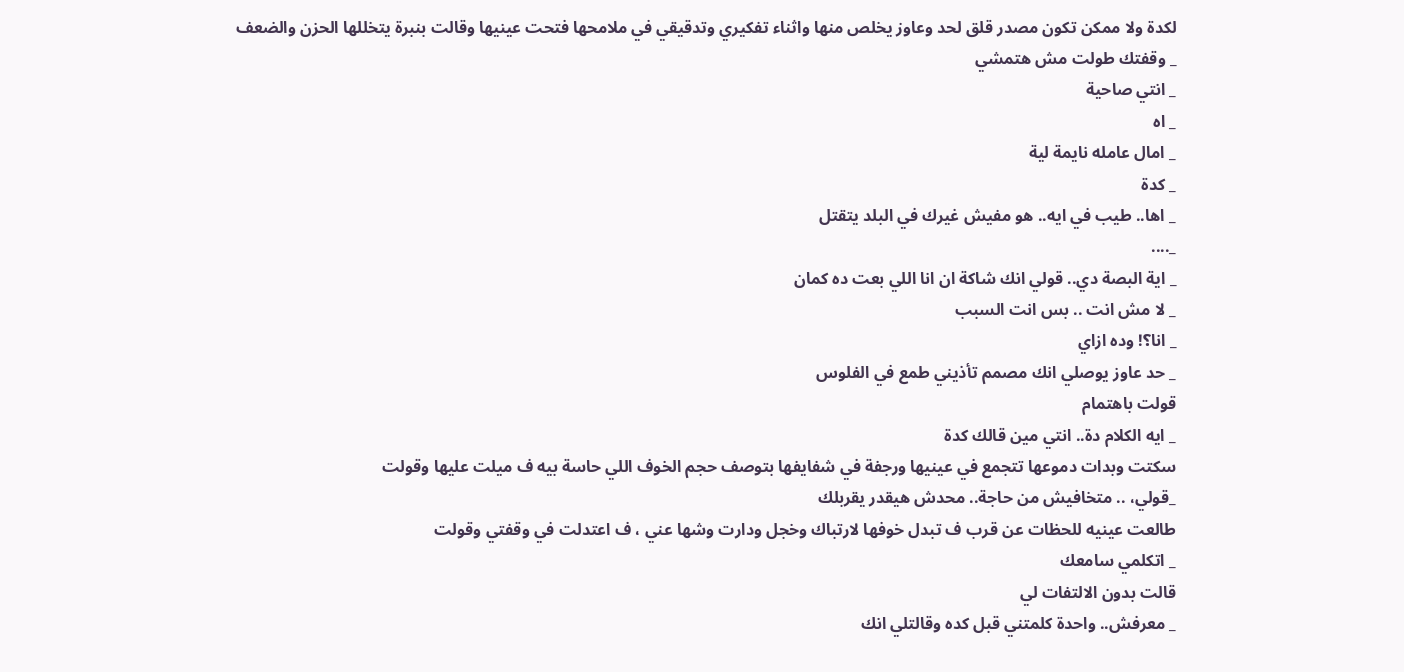لكدة ولا ممكن تكون مصدر قلق لحد وعاوز يخلص منها واثناء تفكيري وتدقيقي في ملامحها فتحت عينيها وقالت بنبرة يتخللها الحزن والضعف
_ وقفتك طولت مش هتمشي
_ انتي صاحية
_ اه
_ امال عامله نايمة لية
_ كدة
_ اها.. طيب في ايه.. هو مفيش غيرك في البلد يتقتل
_....
_ اية البصة دي.. قولي انك شاكة ان انا اللي بعت ده كمان
_ لا مش انت .. بس انت السبب
_ انا؟! وده ازاي
_ حد عاوز يوصلي انك مصمم تأذيني طمع في الفلوس
قولت باهتمام
_ ايه الكلام دة.. انتي مين قالك كدة
سكتت وبدات دموعها تتجمع في عينيها ورجفة في شفايفها بتوصف حجم الخوف اللي حاسة بيه ف ميلت عليها وقولت
_قولي، .. متخافيش من حاجة.. محدش هيقدر يقربلك
طالعت عينيه للحظات عن قرب ف تبدل خوفها لارتباك وخجل ودارت وشها عني ، ف اعتدلت في وقفتي وقولت
_ اتكلمي سامعك
قالت بدون الالتفات لي
_ معرفش.. واحدة كلمتني قبل كده وقالتلي انك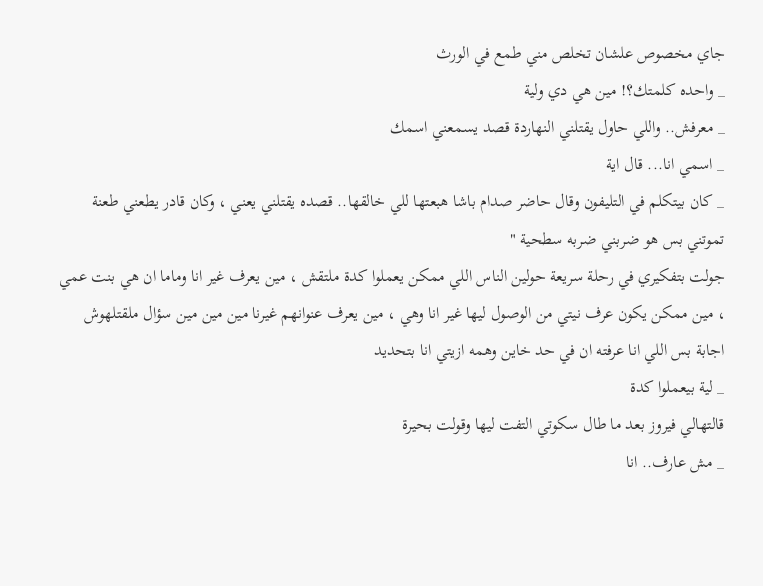جاي مخصوص علشان تخلص مني طمع في الورث
_ واحده كلمتك؟! مين هي دي ولية
_ معرفش.. واللي حاول يقتلني النهاردة قصد يسمعني اسمك
_ اسمي انا... قال اية
_ كان بيتكلم في التليفون وقال حاضر صدام باشا هبعتها للي خالقها.. قصده يقتلني يعني ، وكان قادر يطعني طعنة تموتني بس هو ضربني ضربه سطحية "
جولت بتفكيري في رحلة سريعة حولين الناس اللي ممكن يعملوا كدة ملتقش ، مين يعرف غير انا وماما ان هي بنت عمي ، مين ممكن يكون عرف نيتي من الوصول ليها غير انا وهي ، مين يعرف عنوانهم غيرنا مين مين مين سؤال ملقتلهوش اجابة بس اللي انا عرفته ان في حد خاين وهمه ازيتي انا بتحديد
_ لية بيعملوا كدة
قالتهالي فيروز بعد ما طال سكوتي التفت ليها وقولت بحيرة
_ مش عارف.. انا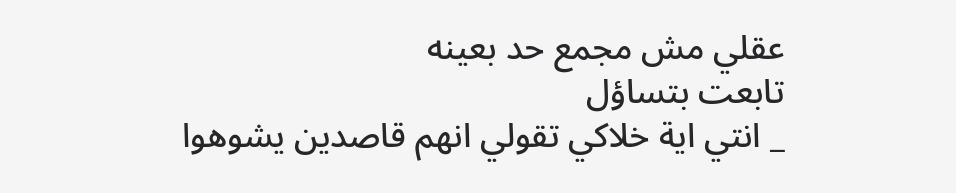عقلي مش مجمع حد بعينه
تابعت بتساؤل
_ انتي اية خلاكي تقولي انهم قاصدين يشوهوا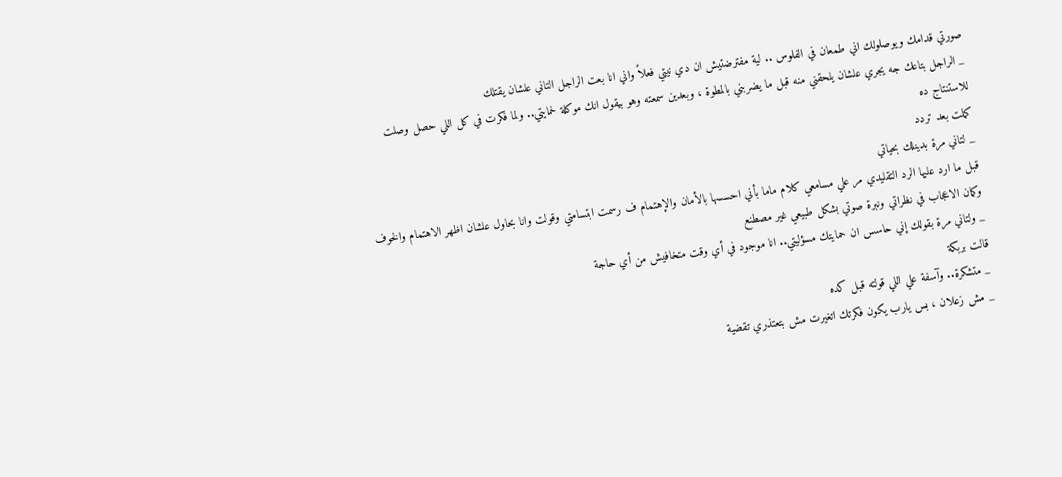صورتي قدامك ويوصلولك اني طمعان في الفلوس .. لية مفترضتيش ان دي نيتي فعلاً واني انا بعت الراجل التاني علشان يقتلك
_ الراجل بتاعك جه يجري علشان يلحقني منه قبل ما يضربني بالمطوة ، وبعدين سمعته وهو بيقول انك موكلة لحمايتي.. ولما فكرت في كل اللي حصل وصلت للاستنتاج ده
كملت بعد تردد
_ لتاني مرة بدينلك بحياتي
قبل ما ارد عليها الرد التقليدي مر علي مسامعي كلام ماما بأني احسسها بالأمان والإهتمام ف رسمت ابتسامتي وقولت وانا بحاول علشان اظهر الاهتمام والخوف وكمان الاعجاب في نظراتي ونبرة صوتي بشكل طبيعي غير مصطنع
_ ولتاني مرة بقولك إني حاسس ان حمايتك مسؤليتي.. انا موجود في أي وقت متخافيش من أي حاجة
قالت بربكة
_ متشكرة.. وآسفة علي اللي قولته قبل كده
_ مش زعلان ، بس يارب يكون فكرتك اتغيرت مش بتعتذري تقضية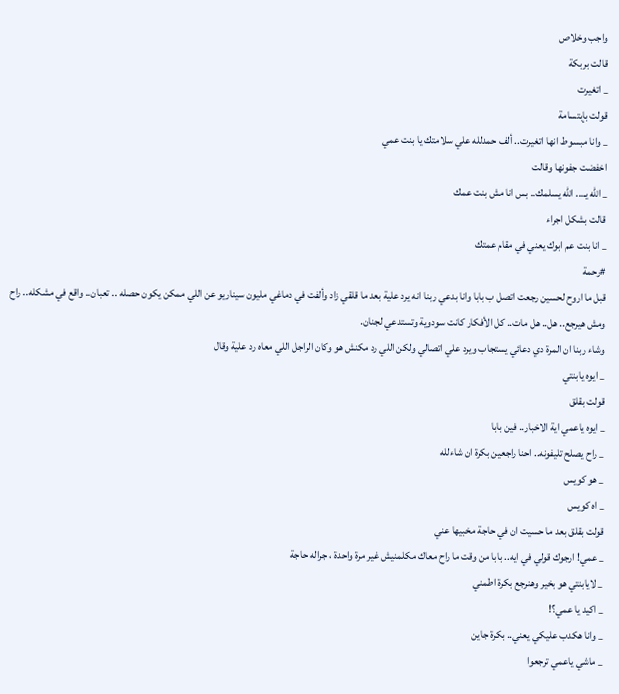واجب وخلاص
قالت بربكة
_ اتغيرت
قولت بإبتسامة
_ وانا مبسوط انها اتغيرت.. ألف حمدلله علي سلامتك يا بنت عمي
اخفضت جفونها وقالت
_ الله يـ... الله يسلمك.. بس انا مش بنت عمك
قالت بشكل اجراء
_ انا بنت عم ابوك يعني في مقام عمتك
#رحمة
قبل ما اروح لحسين رجعت اتصل ب بابا وانا بدعي ربنا انه يرد علية بعد ما قلقي زاد وألفت في دماغي مليون سيناريو عن اللي ممكن يكون حصله .. تعبان.. واقع في مشكله.. راح ومش هيرجع.. هل.. هل مات.. كل الأفكار كانت سودوية وتستدعي لجنان.
وشاء ربنا ان المرة دي دعائي يستجاب ويرد علي اتصالي ولكن اللي رد مكنش هو وكان الراجل اللي معاه رد علية وقال
_ ايوه يابنتي
قولت بقلق
_ ايوه ياعمي اية الاخبار.. فين بابا
_ راح يصلح تليفونه.. احنا راجعين بكرة ان شاءلله
_ هو كويس
_ اه كويس
قولت بقلق بعد ما حسيت ان في حاجة مخبيها عني
_ عمي! ارجوك قولي في ايه.. بابا من وقت ما راح معاك مكلمنيش غير مرة واحدة ، جراله حاجة
_ لايابنتي هو بخير وهنرجع بكرة اطمني
_ اكيد يا عمي؟!
_ وانا هكدب عليكي يعني.. بكرة جاين
_ ماشي ياعمي ترجعوا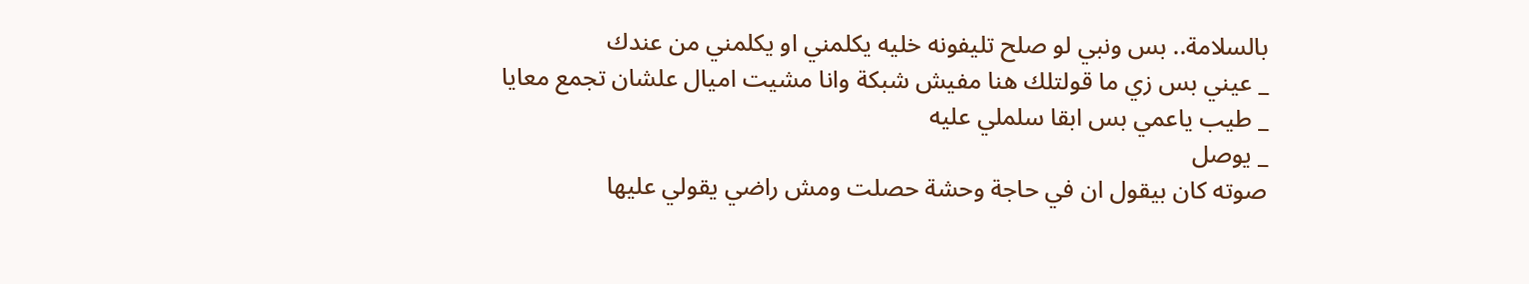بالسلامة.. بس ونبي لو صلح تليفونه خليه يكلمني او يكلمني من عندك
_ عيني بس زي ما قولتلك هنا مفيش شبكة وانا مشيت اميال علشان تجمع معايا
_ طيب ياعمي بس ابقا سلملي عليه
_ يوصل
صوته كان بيقول ان في حاجة وحشة حصلت ومش راضي يقولي عليها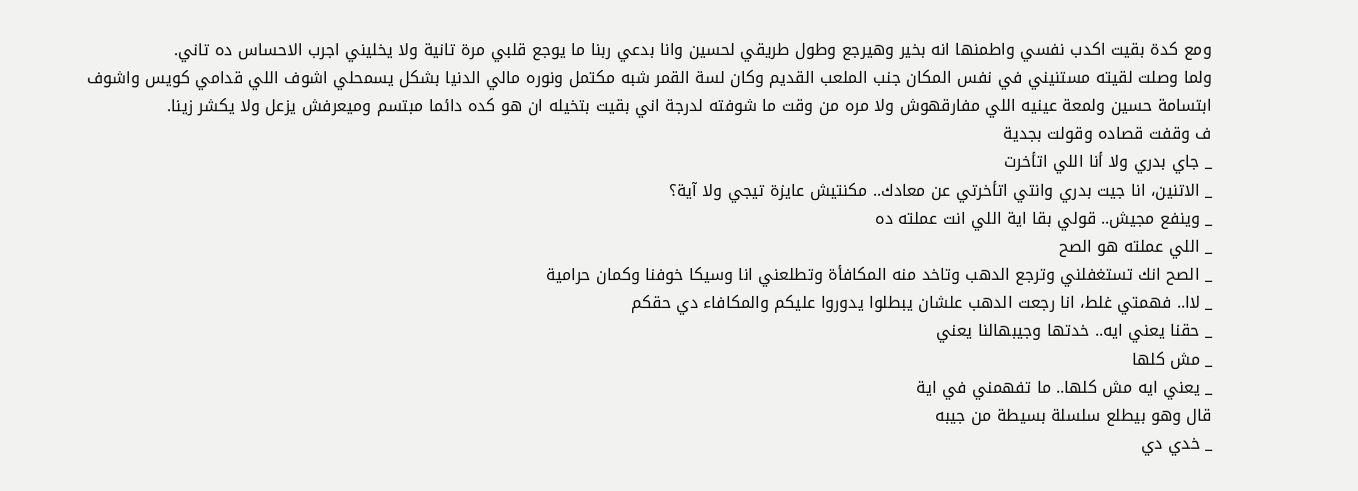ومع كدة بقيت اكدب نفسي واطمنها انه بخير وهيرجع وطول طريقي لحسين وانا بدعي ربنا ما يوجع قلبي مرة تانية ولا يخليني اجرب الاحساس ده تاني.
ولما وصلت لقيته مستنيني في نفس المكان جنب الملعب القديم وكان لسة القمر شبه مكتمل ونوره مالي الدنيا بشكل يسمحلي اشوف اللي قدامي كويس واشوف ابتسامة حسين ولمعة عينيه اللي مفارقهوش ولا مره من وقت ما شوفته لدرجة اني بقيت بتخيله ان هو كده دائما مبتسم وميعرفش يزعل ولا يكشر زينا.
ف وقفت قصاده وقولت بجدية
_ جاي بدري ولا أنا اللي اتأخرت
_ الاتنين، انا جيت بدري وانتي اتأخرتي عن معادك.. مكنتيش عايزة تيجي ولا آية؟
_ وينفع مجيش.. قولي بقا اية اللي انت عملته ده
_ اللي عملته هو الصح
_ الصح انك تستغفلني وترجع الدهب وتاخد منه المكافأة وتطلعني انا وسيكا خوفنا وكمان حرامية
_ لاا.. فهمتي غلط، انا رجعت الدهب علشان يبطلوا يدوروا عليكم والمكافاء دي حقكم
_ حقنا يعني ايه.. خدتها وجيبهالنا يعني
_ مش كلها
_ يعني ايه مش كلها.. ما تفهمني في اية
قال وهو بيطلع سلسلة بسيطة من جيبه
_ خدي دي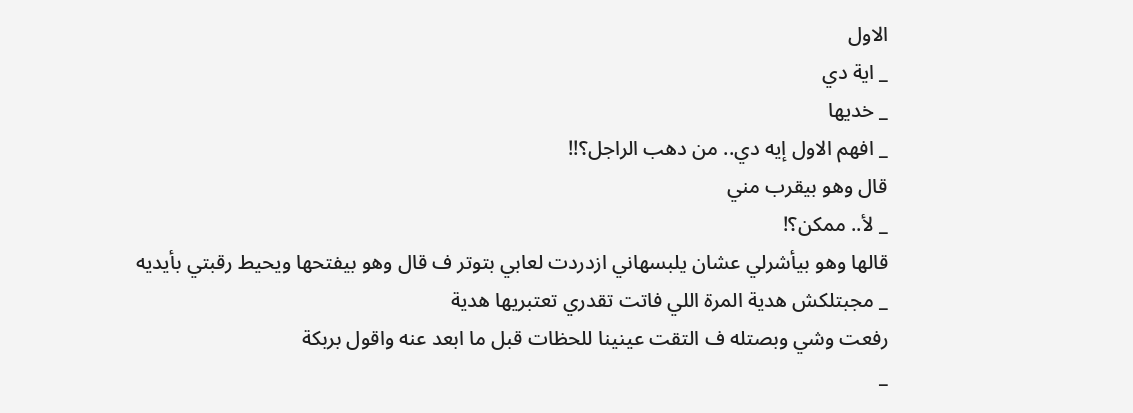الاول
_ اية دي
_ خديها
_ افهم الاول إيه دي.. من دهب الراجل؟!!
قال وهو بيقرب مني
_ لأ.. ممكن؟!
قالها وهو بيأشرلي عشان يلبسهاني ازدردت لعابي بتوتر ف قال وهو بيفتحها ويحيط رقبتي بأيديه
_ مجبتلكش هدية المرة اللي فاتت تقدري تعتبريها هدية
رفعت وشي وبصتله ف التقت عينينا للحظات قبل ما ابعد عنه واقول بربكة
_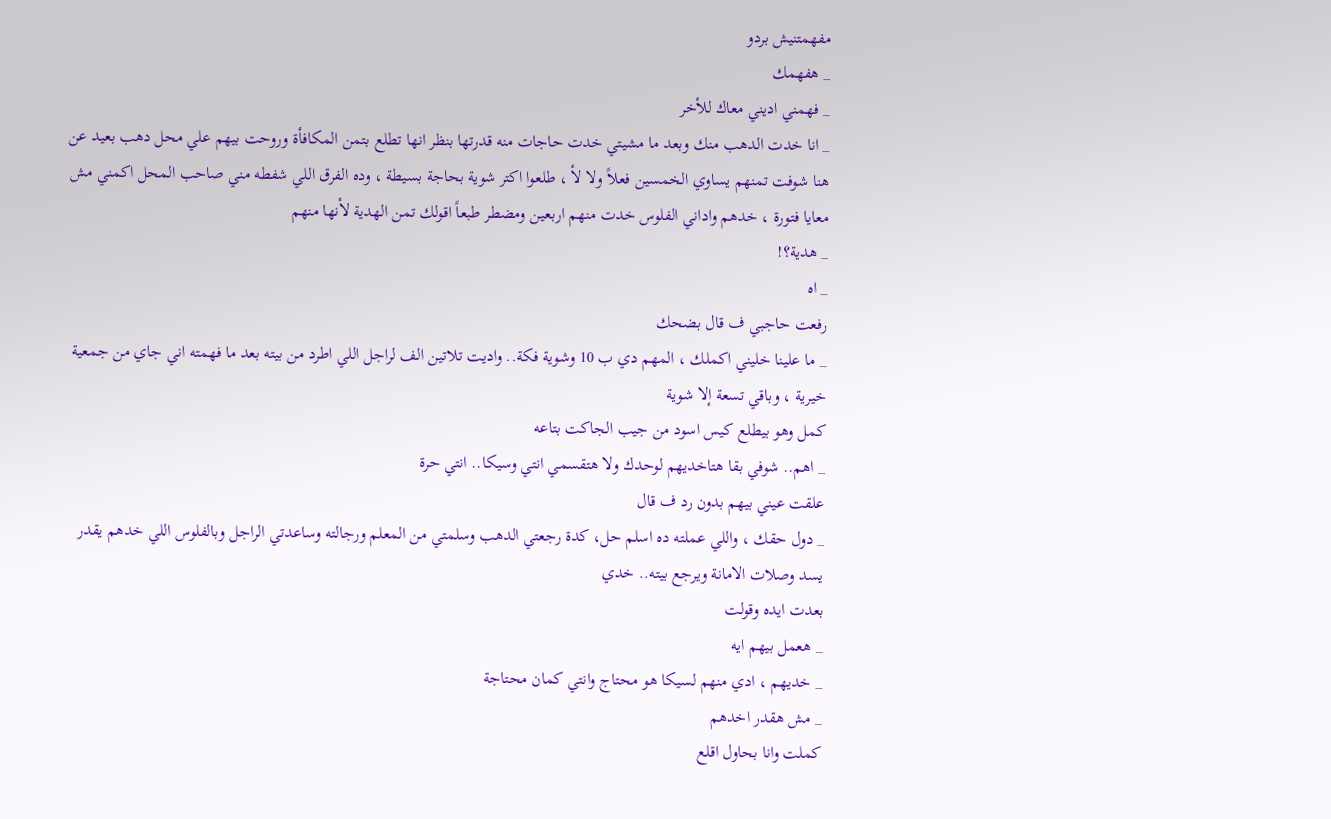مفهمتنيش بردو
_ هفهمك
_ فهمني اديني معاك للأخر
_ انا خدت الدهب منك وبعد ما مشيتي خدت حاجات منه قدرتها بنظر انها تطلع بتمن المكافأة وروحت بيهم علي محل دهب بعيد عن هنا شوفت تمنهم يساوي الخمسين فعلاً ولا لأ ، طلعوا اكتر شوية بحاجة بسيطة ، وده الفرق اللي شفطه مني صاحب المحل اكمني مش معايا فتورة ، خدهم واداني الفلوس خدت منهم اربعين ومضطر طبعاً اقولك تمن الهدية لأنها منهم
_ هدية؟!
_ اه
رفعت حاجبي ف قال بضحك
_ ما علينا خليني اكملك ، المهم دي ب 10 وشوية فكة.. واديت تلاتين الف لراجل اللي اطرد من بيته بعد ما فهمته اني جاي من جمعية خيرية ، وباقي تسعة إلا شوية
كمل وهو بيطلع كيس اسود من جيب الجاكت بتاعه
_ اهم.. شوفي بقا هتاخديهم لوحدك ولا هتقسمي انتي وسيكا.. انتي حرة
علقت عيني بيهم بدون رد ف قال
_ دول حقك ، واللي عملته ده اسلم حل، كدة رجعتي الدهب وسلمتي من المعلم ورجالته وساعدتي الراجل وبالفلوس اللي خدهم يقدر يسد وصلات الامانة ويرجع بيته.. خدي
بعدت ايده وقولت
_ هعمل بيهم ايه
_ خديهم ، ادي منهم لسيكا هو محتاج وانتي كمان محتاجة
_ مش هقدر اخدهم
كملت وانا بحاول اقلع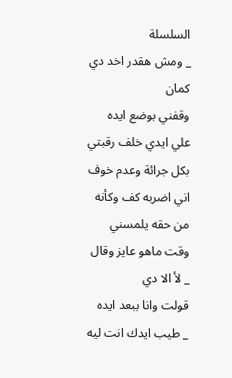السلسلة
_ ومش هقدر اخد دي كمان
وقفني بوضع ايده علي ايدي خلف رقبتي بكل جرائة وعدم خوف اني اضربه كف وكأنه من حقه يلمسني وقت ماهو عايز وقال
_ لأ الا دي
قولت وانا ببعد ايده
_ طيب ايدك انت ليه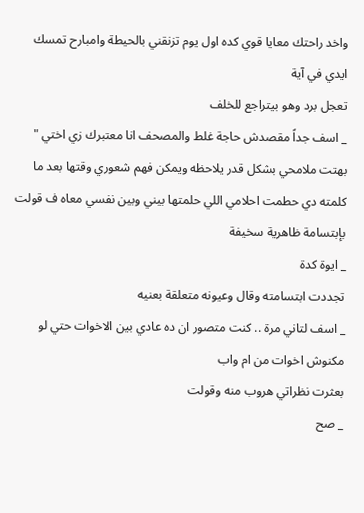واخد راحتك معايا قوي كده اول يوم تزنقني بالحيطة وامبارح تمسك ايدي في آية
تعجل برد وهو بيتراجع للخلف
_ اسف جداً مقصدش حاجة غلط والمصحف انا معتبرك زي اختي "
بهتت ملامحي بشكل قدر يلاحظه ويمكن فهم شعوري وقتها بعد ما كلمته دي حطمت احلامي اللي حلمتها بيني وبين نفسي معاه ف قولت بإبتسامة ظاهرية سخيفة
_ ايوة كدة
تجددت ابتسامته وقال وعيونه متعلقة بعنيه
_ اسف لتاني مرة .. كنت متصور ان ده عادي بين الاخوات حتي لو مكنوش اخوات من ام واب
بعثرت نظراتي هروب منه وقولت
_ صح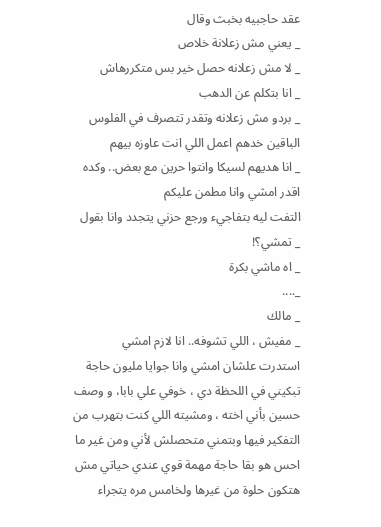عقد حاجبيه بخبث وقال
_ يعني مش زعلانة خلاص
_ لا مش زعلانه حصل خير بس متكررهاش
_ انا بتكلم عن الدهب
_ بردو مش زعلانه وتقدر تتصرف في الفلوس الباقين خدهم اعمل اللي انت عاوزه بيهم
_ انا هديهم لسيكا وانتوا حرين مع بعض.. وكده اقدر امشي وانا مطمن عليكم
التفت ليه بتفاجيء ورجع حزني يتجدد وانا بقول
_ تمشي؟!
_ اه ماشي بكرة
_....
_ مالك
_ مفيش ، اللي تشوفه.. انا لازم امشي
استدرت علشان امشي وانا جوايا مليون حاجة تبكيني في اللحظة دي ، خوفي علي بابا، و وصف حسين بأني اخته ، ومشيته اللي كنت بتهرب من التفكير فيها وبتمني متحصلش لأني ومن غير ما احس هو بقا حاجة مهمة قوي عندي حياتي مش هتكون حلوة من غيرها ولخامس مره يتجراء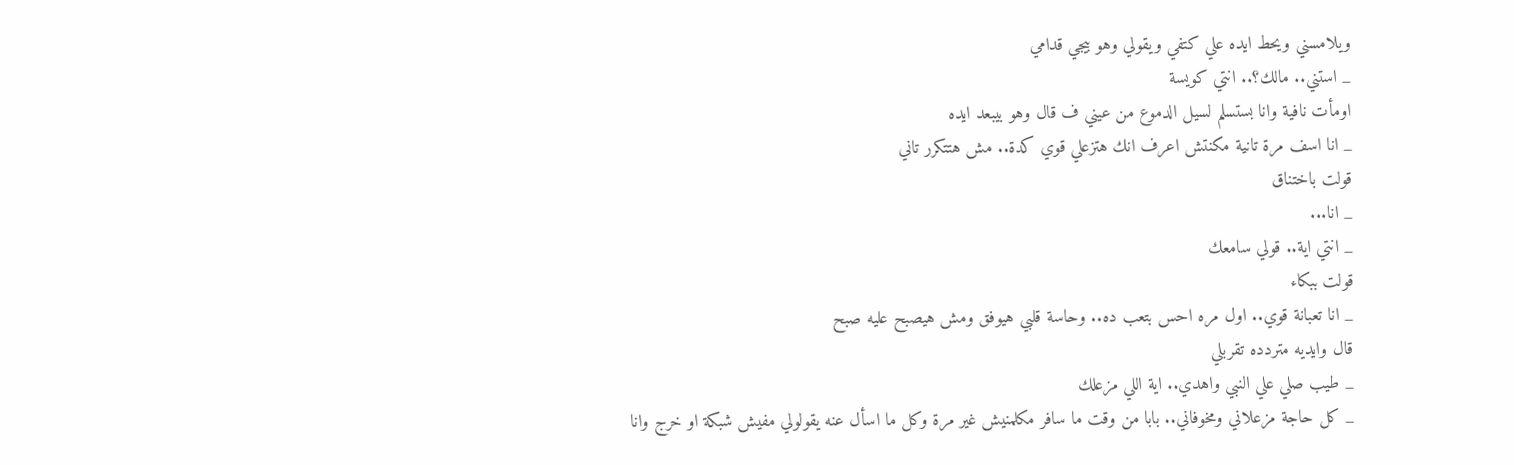ويلامسني ويحط ايده علي كتفي ويقولي وهو بيجي قدامي
_ استني.. مالك؟.. انتي كويسة
اومأت نافية وانا بستسلم لسيل الدموع من عيني ف قال وهو بيبعد ايده
_ انا اسف مرة تانية مكنتش اعرف انك هتزعلي قوي كدة.. مش هتتكرر تاني
قولت باختناق
_ انا...
_ انتي اية.. قولي سامعك
قولت ببكاء
_ انا تعبانة قوي.. اول مره احس بتعب ده.. وحاسة قلبي هيوفق ومش هيصبح عليه صبح
قال وايديه متردده تقربلي
_ طيب صلي علي النبي واهدي.. اية اللي مزعلك
_ كل حاجة مزعلاني ومخوفاني.. بابا من وقت ما سافر مكلمنيش غير مرة وكل ما اسأل عنه يقولولي مفيش شبكة او خرج وانا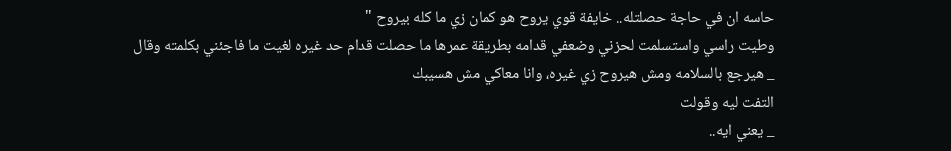حاسه ان في حاجة حصلتله.. خايفة قوي يروح هو كمان زي ما كله بيروح "
وطيت راسي واستسلمت لحزني وضعفي قدامه بطريقة عمرها ما حصلت قدام حد غيره لغيت ما فاجئني بكلمته وقال
_ هيرجع بالسلامه ومش هيروح زي غيره، وانا معاكي مش هسيبك
التفت ليه وقولت
_ يعني ايه..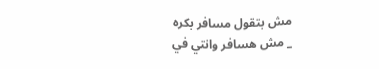مش بتقول مسافر بكره
_ مش هسافر وانتي في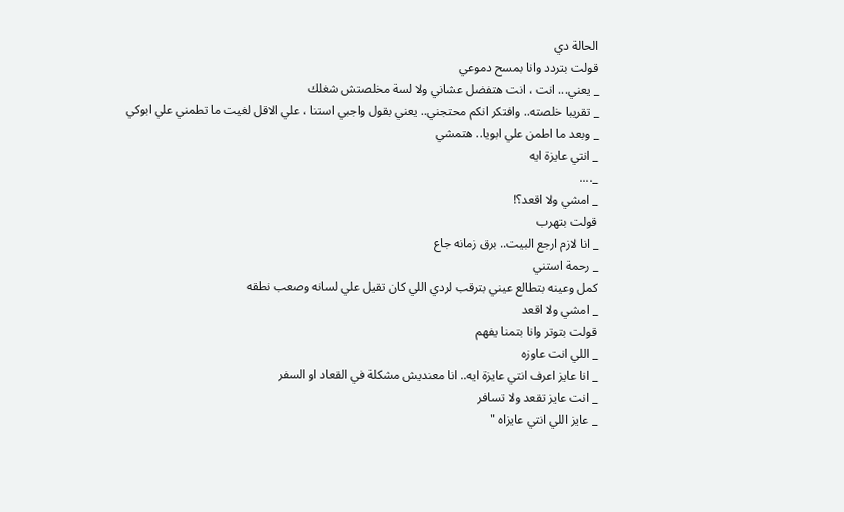الحالة دي
قولت بتردد وانا بمسح دموعي
_ يعني... انت ، انت هتفضل عشاني ولا لسة مخلصتش شغلك
_ تقريبا خلصته.. وافتكر انكم محتجني.. يعني بقول واجبي استنا ، علي الاقل لغيت ما تطمني علي ابوكي
_ وبعد ما اطمن علي ابويا.. هتمشي
_ انتي عايزة ايه
_....
_ امشي ولا اقعد؟!
قولت بتهرب
_ انا لازم ارجع البيت.. برق زمانه جاع
_ رحمة استني
كمل وعينه بتطالع عيني بترقب لردي اللي كان تقيل علي لسانه وصعب نطقه
_ امشي ولا اقعد
قولت بتوتر وانا بتمنا يفهم
_ اللي انت عاوزه
_ انا عايز اعرف انتي عايزة ايه.. انا معنديش مشكلة في القعاد او السفر
_ انت عايز تقعد ولا تسافر
_ عايز اللي انتي عايزاه "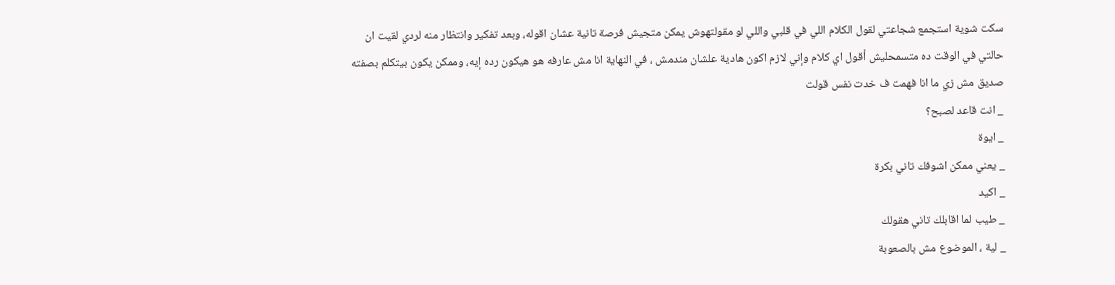سكت شوية استجمع شجاعتي لقول الكلام اللي في قلبي واللي لو مقولتهوش يمكن متجيش فرصة تانية عشان اقوله، وبعد تفكير وانتظار منه لردي لقيت ان حالتي في الوقت ده متسمحليش أقول اي كلام وإني لازم اكون هادية علشان مندمش ، في النهاية انا مش عارفه هو هيكون رده إيه، وممكن يكون بيتكلم بصفته صديق مش زي ما انا فهمت ف خدت نفس قولت
_ انت قاعد لصبح؟
_ ايوة
_ يعني ممكن اشوفك تاني بكرة
_ اكيد
_ طيب لما اقابلك تاني هقولك
_ لية ، الموضوع مش بالصعوبة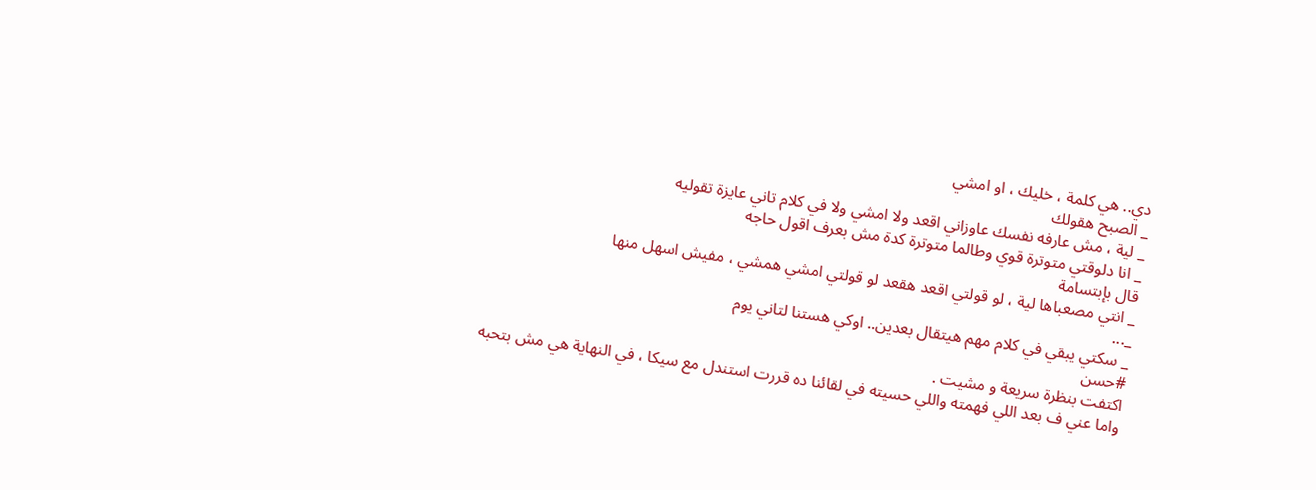دي.. هي كلمة ، خليك ، او امشي
_ الصبح هقولك
_ لية ، مش عارفه نفسك عاوزاني اقعد ولا امشي ولا في كلام تاني عايزة تقوليه
_ انا دلوقتي متوترة قوي وطالما متوترة كدة مش بعرف اقول حاجه
قال بإبتسامة
_ انتي مصعباها لية ، لو قولتي اقعد هقعد لو قولتي امشي همشي ، مفيش اسهل منها
_...
_ سكتي يبقي في كلام مهم هيتقال بعدين.. اوكي هستنا لتاني يوم
#حسن
اكتفت بنظرة سريعة و مشيت .
واما عني ف بعد اللي فهمته واللي حسيته في لقائنا ده قررت استندل مع سيكا ، في النهاية هي مش بتحبه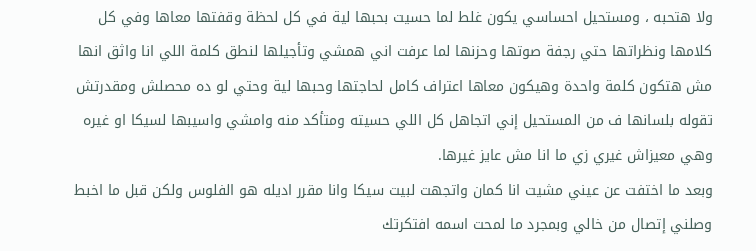ولا هتحبه ، ومستحيل احساسي يكون غلط لما حسيت بحبها لية في كل لحظة وقفتها معاها وفي كل كلامها ونظراتها حتي رجفة صوتها وحزنها لما عرفت اني همشي وتأجيلها لنطق كلمة اللي انا واثق انها مش هتكون كلمة واحدة وهيكون معاها اعتراف كامل لحاجتها وحبها لية وحتي لو ده محصلش ومقدرتش تقوله بلسانها ف من المستحيل إني اتجاهل كل اللي حسيته ومتأكد منه وامشي واسيبها لسيكا او غيره وهي معيزاش غيري زي ما انا مش عايز غيرها.
وبعد ما اختفت عن عيني مشيت انا كمان واتجهت لبيت سيكا وانا مقرر اديله هو الفلوس ولكن قبل ما اخبط وصلني إتصال من خالي وبمجرد ما لمحت اسمه افتكرتك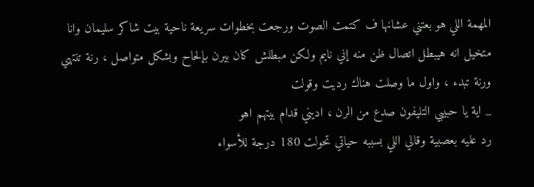المهمة اللي هو بعتني عشانها ف كتمت الصوت ورجعت بخطوات سريعة ناحية بيت شاكر سليمان وانا متخيل انه هيبطل اتصال ظن منه إني نايم ولكن مبطلش كان بيرن بإلحاح وبشكل متواصل ، رنة تنتهي ورنة تبدء ، واول ما وصلت هناك رديت وقولت
_ اية يا حبيبي التليفون صدع من الرن ، اديني قدام بيتهم اهو
رد عليه بعصبية وقالي اللي بسببه حياتي تحولت 180 درجة للأسواء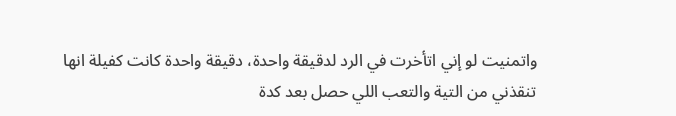واتمنيت لو إني اتأخرت في الرد لدقيقة واحدة، دقيقة واحدة كانت كفيلة انها تنقذني من التية والتعب اللي حصل بعد كدة